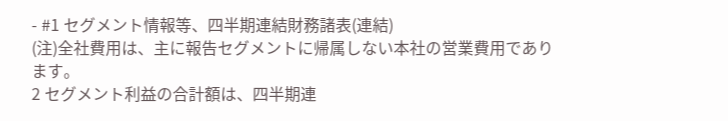- #1 セグメント情報等、四半期連結財務諸表(連結)
(注)全社費用は、主に報告セグメントに帰属しない本社の営業費用であります。
2 セグメント利益の合計額は、四半期連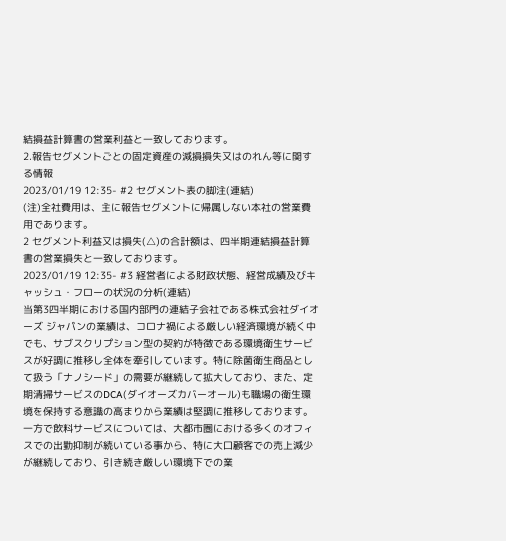結損益計算書の営業利益と一致しております。
2.報告セグメントごとの固定資産の減損損失又はのれん等に関する情報
2023/01/19 12:35- #2 セグメント表の脚注(連結)
(注)全社費用は、主に報告セグメントに帰属しない本社の営業費用であります。
2 セグメント利益又は損失(△)の合計額は、四半期連結損益計算書の営業損失と一致しております。
2023/01/19 12:35- #3 経営者による財政状態、経営成績及びキャッシュ・フローの状況の分析(連結)
当第3四半期における国内部門の連結子会社である株式会社ダイオーズ ジャパンの業績は、コロナ禍による厳しい経済環境が続く中でも、サブスクリプション型の契約が特徴である環境衛生サービスが好調に推移し全体を牽引しています。特に除菌衛生商品として扱う「ナノシード」の需要が継続して拡大しており、また、定期清掃サービスのDCA(ダイオーズカバーオール)も職場の衛生環境を保持する意識の高まりから業績は堅調に推移しております。一方で飲料サービスについては、大都市圏における多くのオフィスでの出勤抑制が続いている事から、特に大口顧客での売上減少が継続しており、引き続き厳しい環境下での業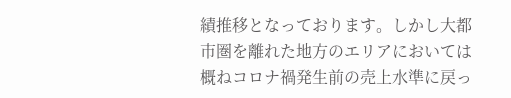績推移となっております。しかし大都市圏を離れた地方のエリアにおいては概ねコロナ禍発生前の売上水準に戻っ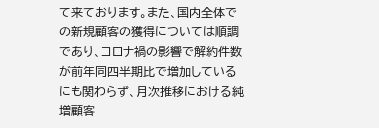て来ております。また、国内全体での新規顧客の獲得については順調であり、コロナ禍の影響で解約件数が前年同四半期比で増加しているにも関わらず、月次推移における純増顧客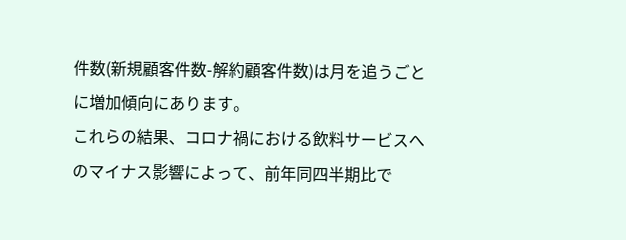件数(新規顧客件数-解約顧客件数)は月を追うごとに増加傾向にあります。
これらの結果、コロナ禍における飲料サービスへのマイナス影響によって、前年同四半期比で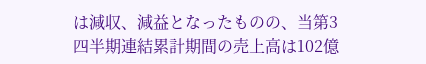は減収、減益となったものの、当第3四半期連結累計期間の売上高は102億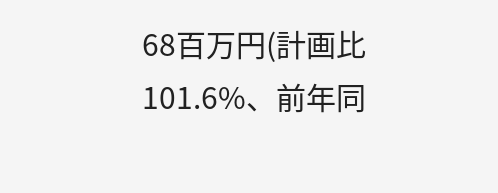68百万円(計画比101.6%、前年同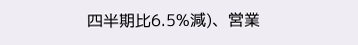四半期比6.5%減)、営業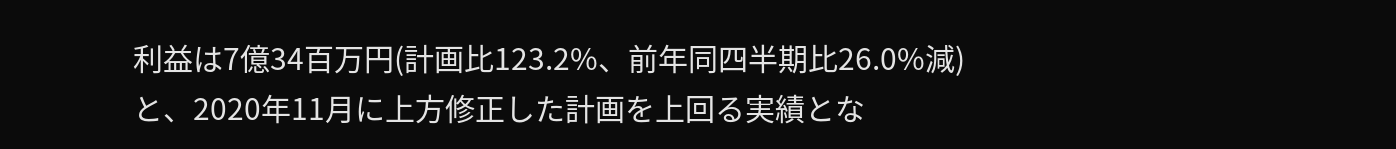利益は7億34百万円(計画比123.2%、前年同四半期比26.0%減)と、2020年11月に上方修正した計画を上回る実績とな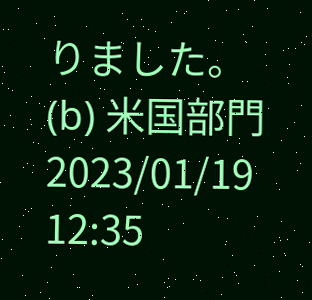りました。
(b) 米国部門
2023/01/19 12:35